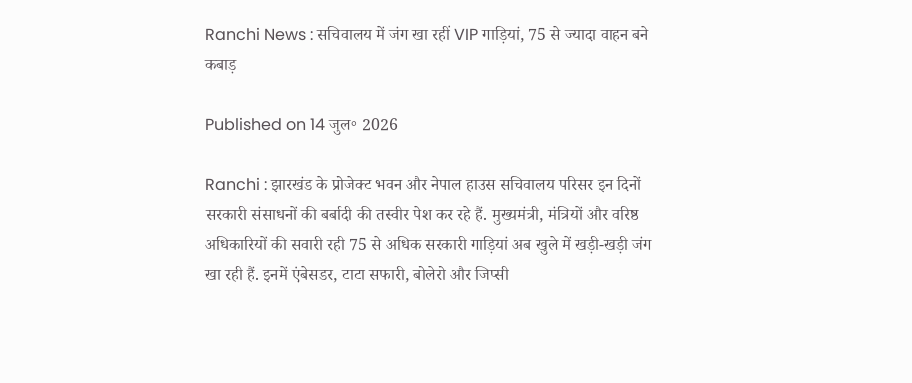Ranchi News : सचिवालय में जंग खा रहीं VIP गाड़ियां, 75 से ज्यादा वाहन बने कबाड़

Published on 14 जुल॰ 2026

Ranchi : झारखंड के प्रोजेक्ट भवन और नेपाल हाउस सचिवालय परिसर इन दिनों सरकारी संसाधनों की बर्बादी की तस्वीर पेश कर रहे हैं. मुख्यमंत्री, मंत्रियों और वरिष्ठ अधिकारियों की सवारी रही 75 से अधिक सरकारी गाड़ियां अब खुले में खड़ी-खड़ी जंग खा रही हैं. इनमें एंबेसडर, टाटा सफारी, बोलेरो और जिप्सी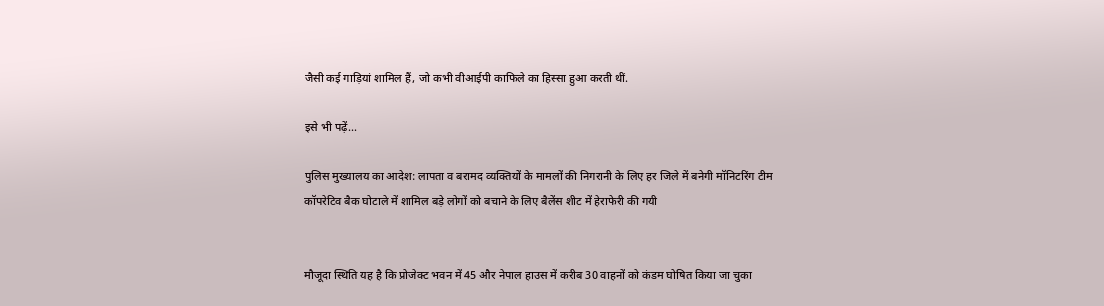जैसी कई गाड़ियां शामिल हैं, जो कभी वीआईपी काफिले का हिस्सा हुआ करती थीं.

इसे भी पढ़ें...

पुलिस मुख्यालय का आदेश: लापता व बरामद व्यक्तियों के मामलों की निगरानी के लिए हर जिले में बनेगी मॉनिटरिंग टीम
कॉपरेटिव बैक घोटाले में शामिल बड़े लोगों को बचाने के लिए बैलेंस शीट में हेराफेरी की गयी


मौजूदा स्थिति यह है कि प्रोजेक्ट भवन में 45 और नेपाल हाउस में करीब 30 वाहनों को कंडम घोषित किया जा चुका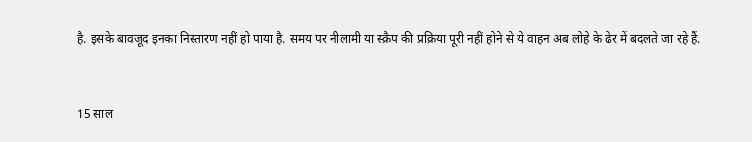है. इसके बावजूद इनका निस्तारण नहीं हो पाया है. समय पर नीलामी या स्क्रैप की प्रक्रिया पूरी नहीं होने से ये वाहन अब लोहे के ढेर में बदलते जा रहे हैं.


15 साल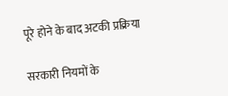पूरे होने के बाद अटकी प्रक्रिया

सरकारी नियमों के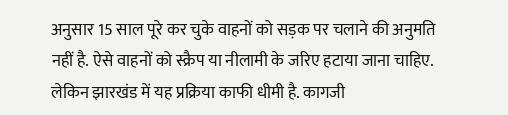अनुसार 15 साल पूरे कर चुके वाहनों को सड़क पर चलाने की अनुमति नहीं है. ऐसे वाहनों को स्क्रैप या नीलामी के जरिए हटाया जाना चाहिए. लेकिन झारखंड में यह प्रक्रिया काफी धीमी है. कागजी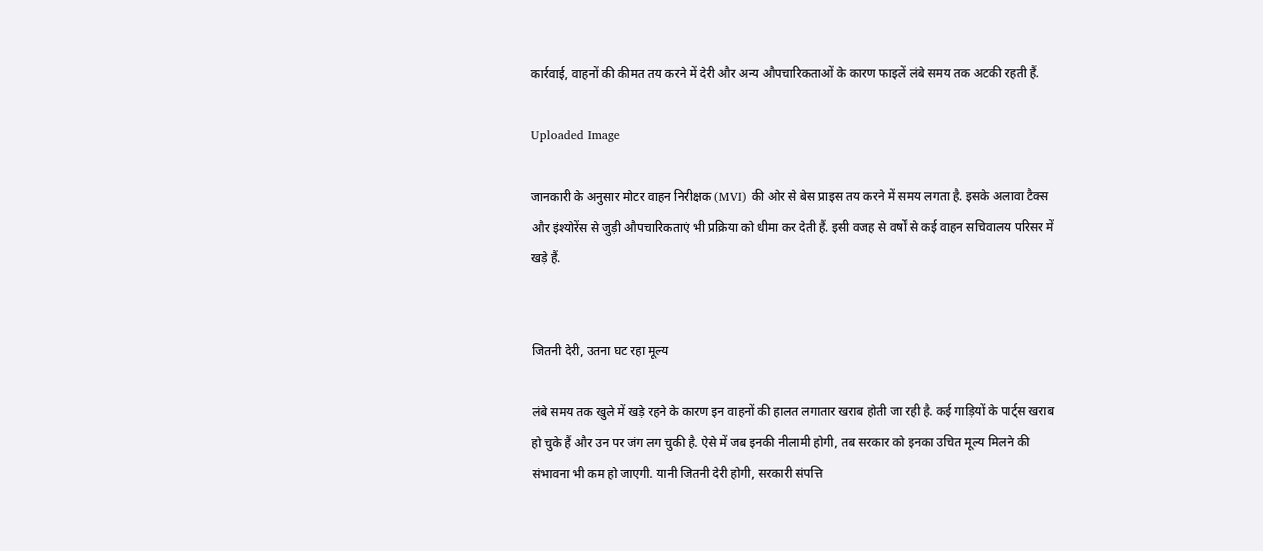कार्रवाई, वाहनों की कीमत तय करने में देरी और अन्य औपचारिकताओं के कारण फाइलें लंबे समय तक अटकी रहती हैं.

Uploaded Image

जानकारी के अनुसार मोटर वाहन निरीक्षक (MVI) की ओर से बेस प्राइस तय करने में समय लगता है. इसके अलावा टैक्स और इंश्योरेंस से जुड़ी औपचारिकताएं भी प्रक्रिया को धीमा कर देती हैं. इसी वजह से वर्षों से कई वाहन सचिवालय परिसर में खड़े हैं.


जितनी देरी, उतना घट रहा मूल्य

लंबे समय तक खुले में खड़े रहने के कारण इन वाहनों की हालत लगातार खराब होती जा रही है. कई गाड़ियों के पार्ट्स खराब हो चुके हैं और उन पर जंग लग चुकी है. ऐसे में जब इनकी नीलामी होगी, तब सरकार को इनका उचित मूल्य मिलने की संभावना भी कम हो जाएगी. यानी जितनी देरी होगी, सरकारी संपत्ति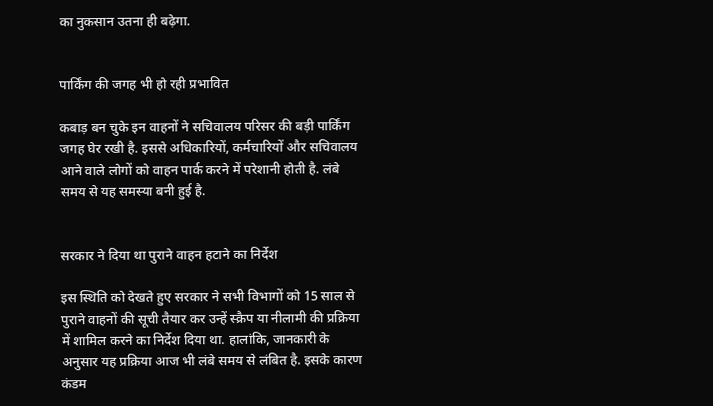का नुकसान उतना ही बढ़ेगा.


पार्किंग की जगह भी हो रही प्रभावित

कबाड़ बन चुके इन वाहनों ने सचिवालय परिसर की बड़ी पार्किंग जगह घेर रखी है. इससे अधिकारियों, कर्मचारियों और सचिवालय आने वाले लोगों को वाहन पार्क करने में परेशानी होती है. लंबे समय से यह समस्या बनी हुई है.


सरकार ने दिया था पुराने वाहन हटाने का निर्देश

इस स्थिति को देखते हुए सरकार ने सभी विभागों को 15 साल से पुराने वाहनों की सूची तैयार कर उन्हें स्क्रैप या नीलामी की प्रक्रिया में शामिल करने का निर्देश दिया था. हालांकि, जानकारी के अनुसार यह प्रक्रिया आज भी लंबे समय से लंबित है. इसके कारण कंडम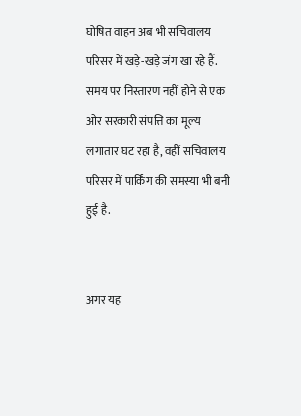घोषित वाहन अब भी सचिवालय परिसर में खड़े-खड़े जंग खा रहे हैं. समय पर निस्तारण नहीं होने से एक ओर सरकारी संपत्ति का मूल्य लगातार घट रहा है, वहीं सचिवालय परिसर में पार्किंग की समस्या भी बनी हुई है.


अगर यह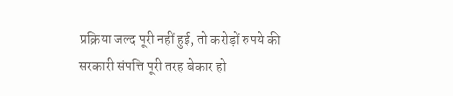प्रक्रिया जल्द पूरी नहीं हुई, तो करोड़ों रुपये की सरकारी संपत्ति पूरी तरह बेकार हो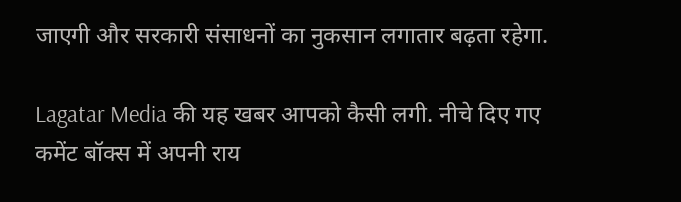जाएगी और सरकारी संसाधनों का नुकसान लगातार बढ़ता रहेगा.

Lagatar Media की यह खबर आपको कैसी लगी. नीचे दिए गए कमेंट बॉक्स में अपनी राय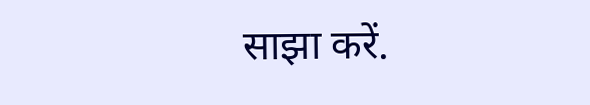साझा करें.